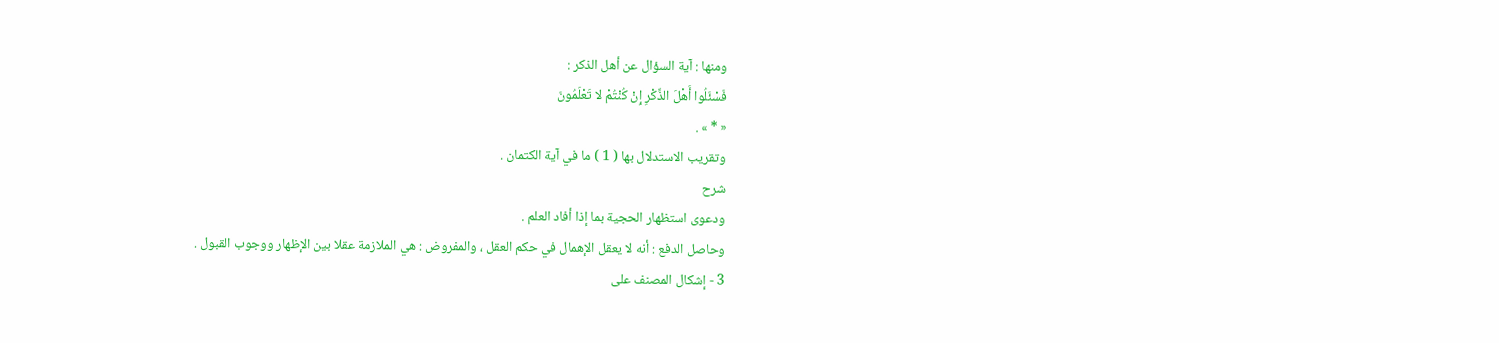ومنها : آية السؤال عن أهل الذكر :
فَسْئَلُوا أَهْلَ الذِّكْرِ إِنْ كُنْتُمْ لا تَعْلَمُونَ
« * » .
وتقريب الاستدلال بها ( 1 ) ما في آية الكتمان .
شرح
ودعوى استظهار الحجية بما إذا أفاد العلم .
وحاصل الدفع : أنه لا يعقل الإهمال في حكم العقل ، والمفروض : هي الملازمة عقلا بين الإظهار ووجوب القبول .
3 - إشكال المصنف على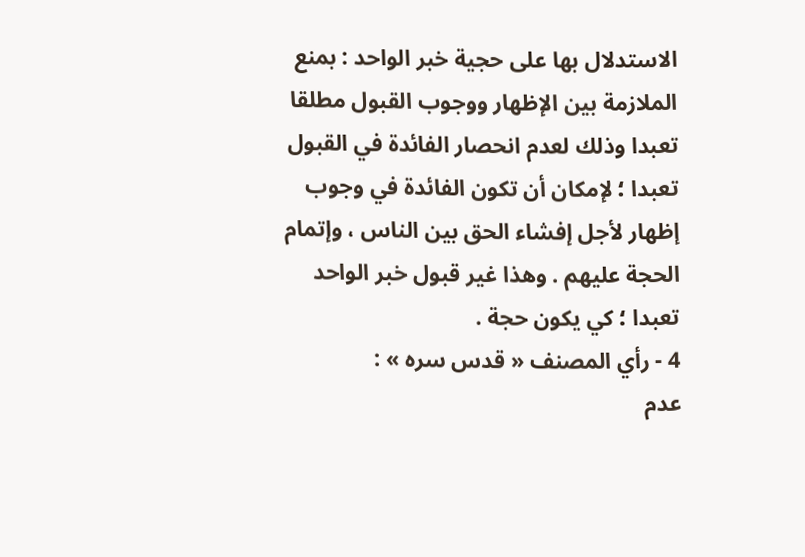الاستدلال بها على حجية خبر الواحد : بمنع الملازمة بين الإظهار ووجوب القبول مطلقا تعبدا وذلك لعدم انحصار الفائدة في القبول تعبدا ؛ لإمكان أن تكون الفائدة في وجوب إظهار لأجل إفشاء الحق بين الناس ، وإتمام الحجة عليهم . وهذا غير قبول خبر الواحد تعبدا ؛ كي يكون حجة .
4 - رأي المصنف « قدس سره » :
عدم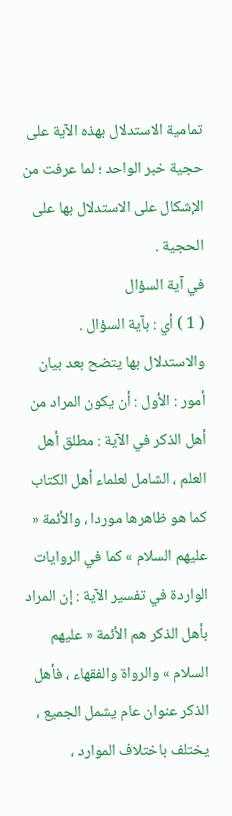تمامية الاستدلال بهذه الآية على حجية خبر الواحد ؛ لما عرفت من الإشكال على الاستدلال بها على الحجية .
في آية السؤال
( 1 ) أي : بآية السؤال . والاستدلال بها يتضح بعد بيان أمور : الأول : أن يكون المراد من أهل الذكر في الآية : مطلق أهل العلم ، الشامل لعلماء أهل الكتاب كما هو ظاهرها موردا ، والأئمة « عليهم السلام » كما في الروايات الواردة في تفسير الآية : إن المراد بأهل الذكر هم الأئمة « عليهم السلام » والرواة والفقهاء ، فأهل الذكر عنوان عام يشمل الجميع ، يختلف باختلاف الموارد ،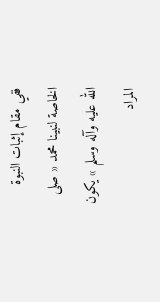ففي مقام إثبات النبوة الخاصة لنبينا محمد « صلى الله عليه وآله وسلم » يكون المراد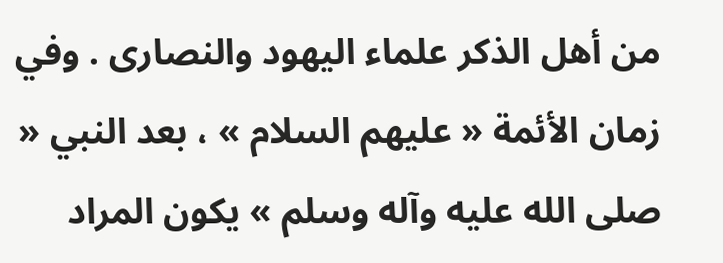من أهل الذكر علماء اليهود والنصارى . وفي زمان الأئمة « عليهم السلام » ، بعد النبي « صلى الله عليه وآله وسلم » يكون المراد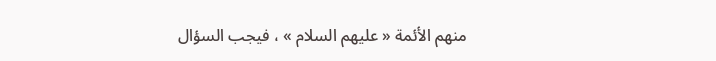منهم الأئمة « عليهم السلام » ، فيجب السؤال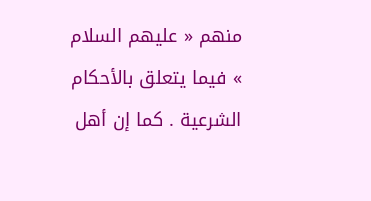منهم « عليهم السلام » فيما يتعلق بالأحكام الشرعية . كما إن أهل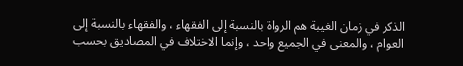الذكر في زمان الغيبة هم الرواة بالنسبة إلى الفقهاء ، والفقهاء بالنسبة إلى العوام ، والمعنى في الجميع واحد ، وإنما الاختلاف في المصاديق بحسب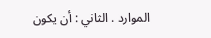الموارد . الثاني : أن يكون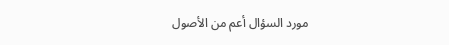مورد السؤال أعم من الأصول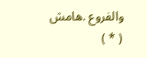والفروع .هامش
( * )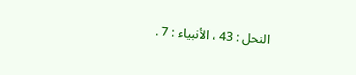النحل : 43 ، الأنبياء : 7 .